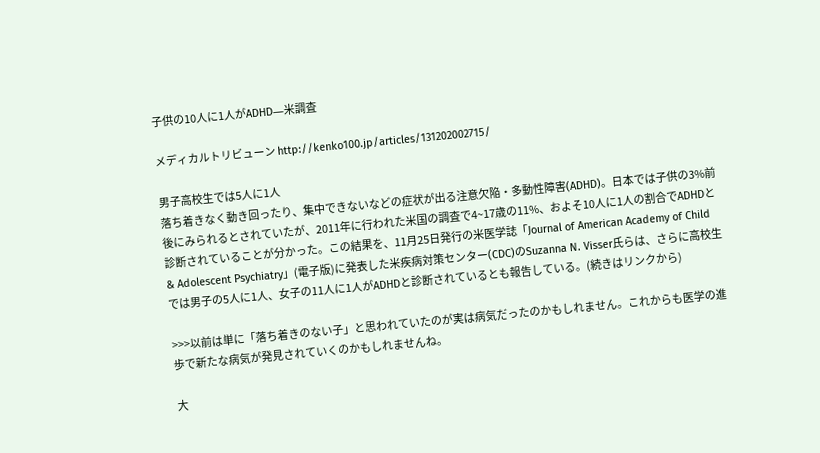子供の10人に1人がADHD―米調査

メディカルトリビューン http://kenko100.jp/articles/131202002715/

男子高校生では5人に1人
落ち着きなく動き回ったり、集中できないなどの症状が出る注意欠陥・多動性障害(ADHD)。日本では子供の3%前後にみられるとされていたが、2011年に行われた米国の調査で4~17歳の11%、およそ10人に1人の割合でADHDと診断されていることが分かった。この結果を、11月25日発行の米医学誌「Journal of American Academy of Child & Adolescent Psychiatry」(電子版)に発表した米疾病対策センター(CDC)のSuzanna N. Visser氏らは、さらに高校生では男子の5人に1人、女子の11人に1人がADHDと診断されているとも報告している。(続きはリンクから)

>>>以前は単に「落ち着きのない子」と思われていたのが実は病気だったのかもしれません。これからも医学の進歩で新たな病気が発見されていくのかもしれませんね。

大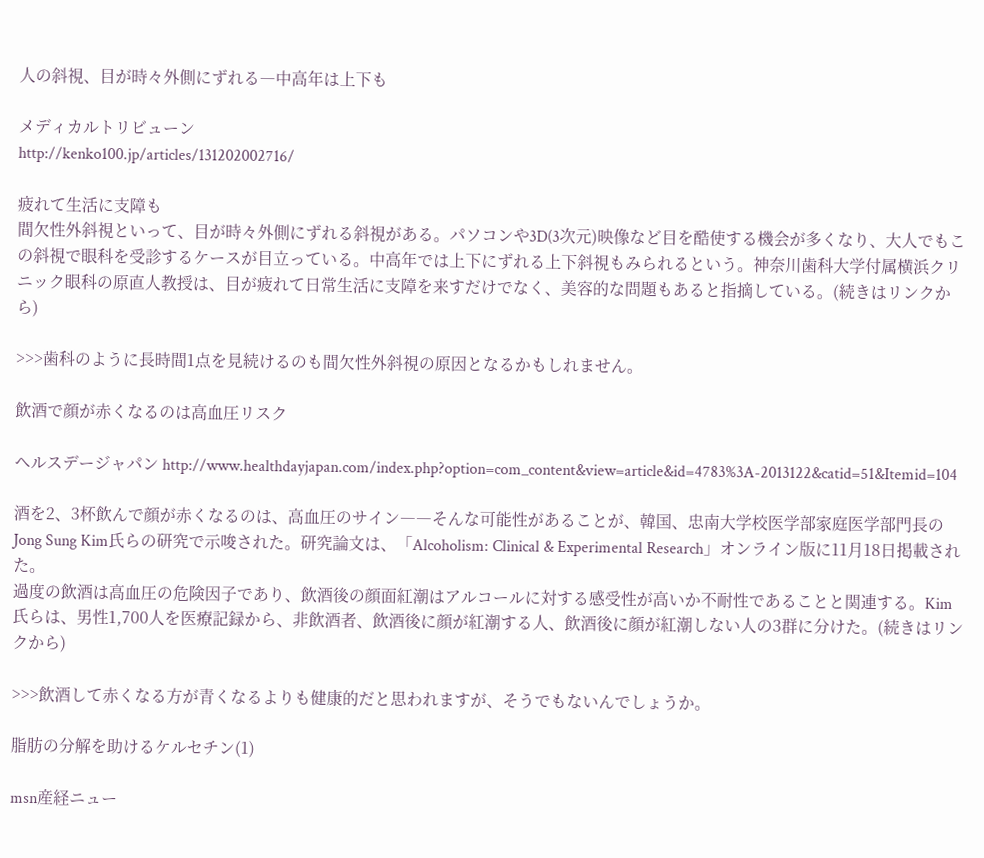人の斜視、目が時々外側にずれる―中高年は上下も

メディカルトリビューン
http://kenko100.jp/articles/131202002716/

疲れて生活に支障も
間欠性外斜視といって、目が時々外側にずれる斜視がある。パソコンや3D(3次元)映像など目を酷使する機会が多くなり、大人でもこの斜視で眼科を受診するケースが目立っている。中高年では上下にずれる上下斜視もみられるという。神奈川歯科大学付属横浜クリニック眼科の原直人教授は、目が疲れて日常生活に支障を来すだけでなく、美容的な問題もあると指摘している。(続きはリンクから)

>>>歯科のように長時間1点を見続けるのも間欠性外斜視の原因となるかもしれません。

飲酒で顔が赤くなるのは高血圧リスク

ヘルスデージャパン http://www.healthdayjapan.com/index.php?option=com_content&view=article&id=4783%3A-2013122&catid=51&Itemid=104

酒を2、3杯飲んで顔が赤くなるのは、高血圧のサイン――そんな可能性があることが、韓国、忠南大学校医学部家庭医学部門長のJong Sung Kim氏らの研究で示唆された。研究論文は、「Alcoholism: Clinical & Experimental Research」オンライン版に11月18日掲載された。
過度の飲酒は高血圧の危険因子であり、飲酒後の顔面紅潮はアルコールに対する感受性が高いか不耐性であることと関連する。Kim氏らは、男性1,700人を医療記録から、非飲酒者、飲酒後に顔が紅潮する人、飲酒後に顔が紅潮しない人の3群に分けた。(続きはリンクから)

>>>飲酒して赤くなる方が青くなるよりも健康的だと思われますが、そうでもないんでしょうか。

脂肪の分解を助けるケルセチン(1)

msn産経ニュー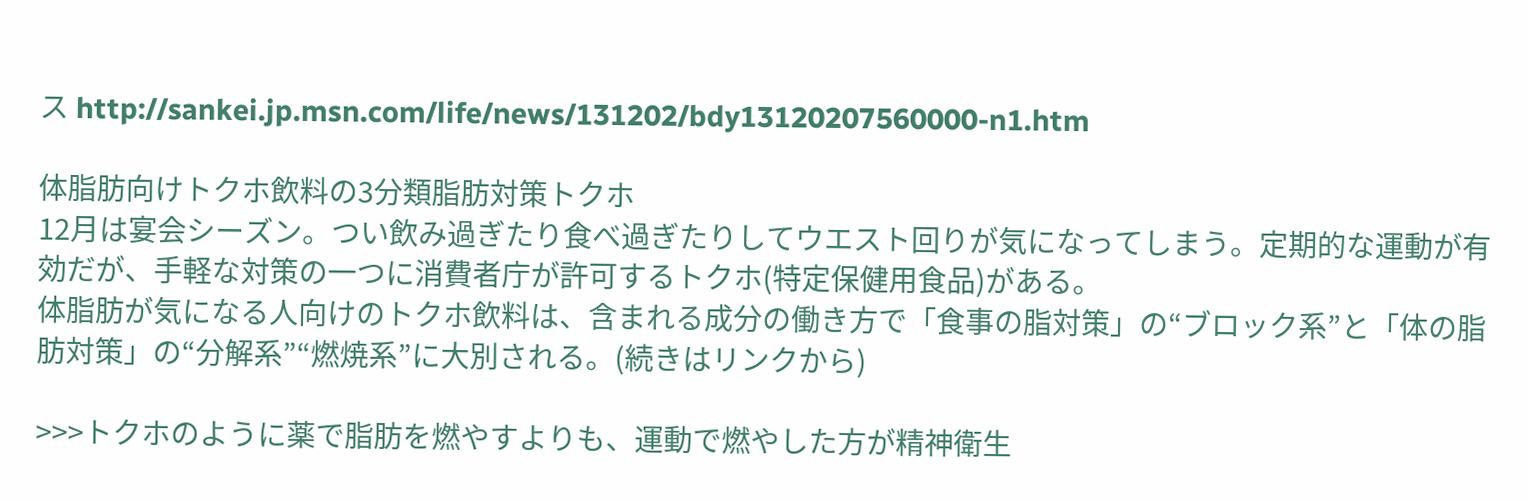ス http://sankei.jp.msn.com/life/news/131202/bdy13120207560000-n1.htm

体脂肪向けトクホ飲料の3分類脂肪対策トクホ
12月は宴会シーズン。つい飲み過ぎたり食べ過ぎたりしてウエスト回りが気になってしまう。定期的な運動が有効だが、手軽な対策の一つに消費者庁が許可するトクホ(特定保健用食品)がある。
体脂肪が気になる人向けのトクホ飲料は、含まれる成分の働き方で「食事の脂対策」の“ブロック系”と「体の脂肪対策」の“分解系”“燃焼系”に大別される。(続きはリンクから)

>>>トクホのように薬で脂肪を燃やすよりも、運動で燃やした方が精神衛生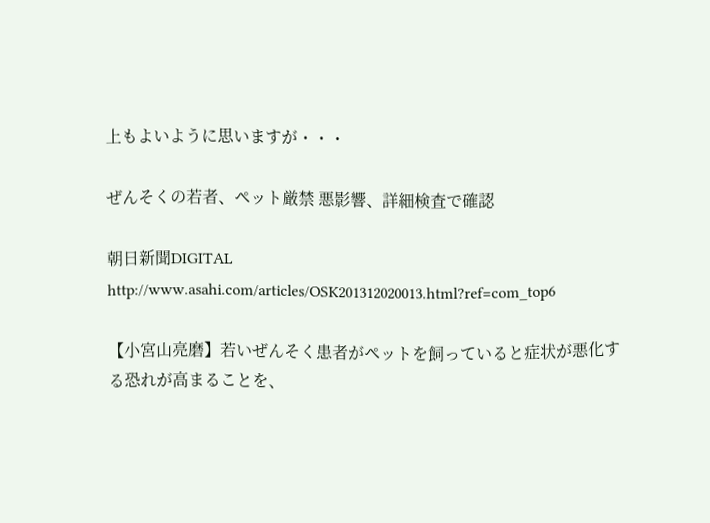上もよいように思いますが・・・

ぜんそくの若者、ペット厳禁 悪影響、詳細検査で確認

朝日新聞DIGITAL http://www.asahi.com/articles/OSK201312020013.html?ref=com_top6

【小宮山亮磨】若いぜんそく患者がペットを飼っていると症状が悪化する恐れが高まることを、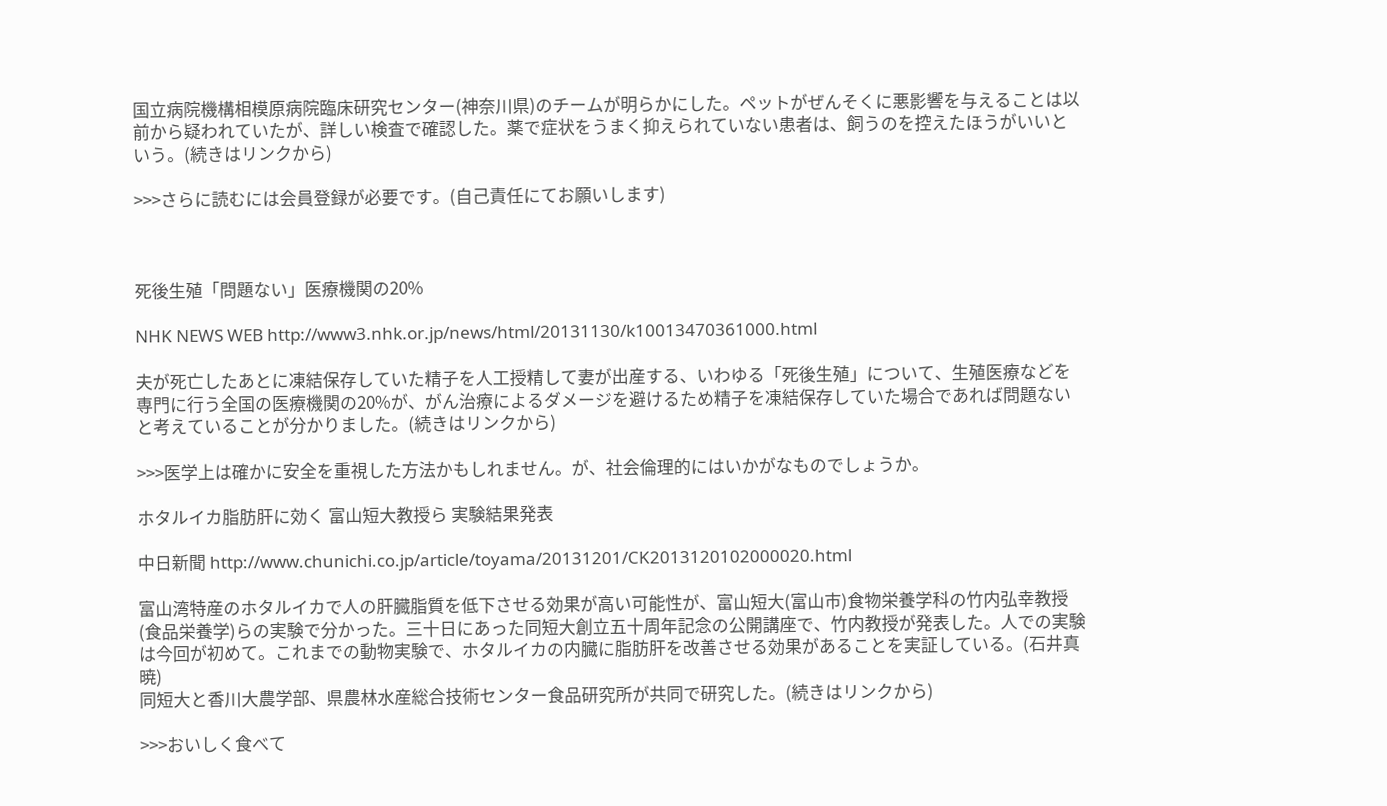国立病院機構相模原病院臨床研究センター(神奈川県)のチームが明らかにした。ペットがぜんそくに悪影響を与えることは以前から疑われていたが、詳しい検査で確認した。薬で症状をうまく抑えられていない患者は、飼うのを控えたほうがいいという。(続きはリンクから)

>>>さらに読むには会員登録が必要です。(自己責任にてお願いします)



死後生殖「問題ない」医療機関の20%

NHK NEWS WEB http://www3.nhk.or.jp/news/html/20131130/k10013470361000.html

夫が死亡したあとに凍結保存していた精子を人工授精して妻が出産する、いわゆる「死後生殖」について、生殖医療などを専門に行う全国の医療機関の20%が、がん治療によるダメージを避けるため精子を凍結保存していた場合であれば問題ないと考えていることが分かりました。(続きはリンクから)

>>>医学上は確かに安全を重視した方法かもしれません。が、社会倫理的にはいかがなものでしょうか。

ホタルイカ脂肪肝に効く 富山短大教授ら 実験結果発表

中日新聞 http://www.chunichi.co.jp/article/toyama/20131201/CK2013120102000020.html

富山湾特産のホタルイカで人の肝臓脂質を低下させる効果が高い可能性が、富山短大(富山市)食物栄養学科の竹内弘幸教授(食品栄養学)らの実験で分かった。三十日にあった同短大創立五十周年記念の公開講座で、竹内教授が発表した。人での実験は今回が初めて。これまでの動物実験で、ホタルイカの内臓に脂肪肝を改善させる効果があることを実証している。(石井真暁)
同短大と香川大農学部、県農林水産総合技術センター食品研究所が共同で研究した。(続きはリンクから)

>>>おいしく食べて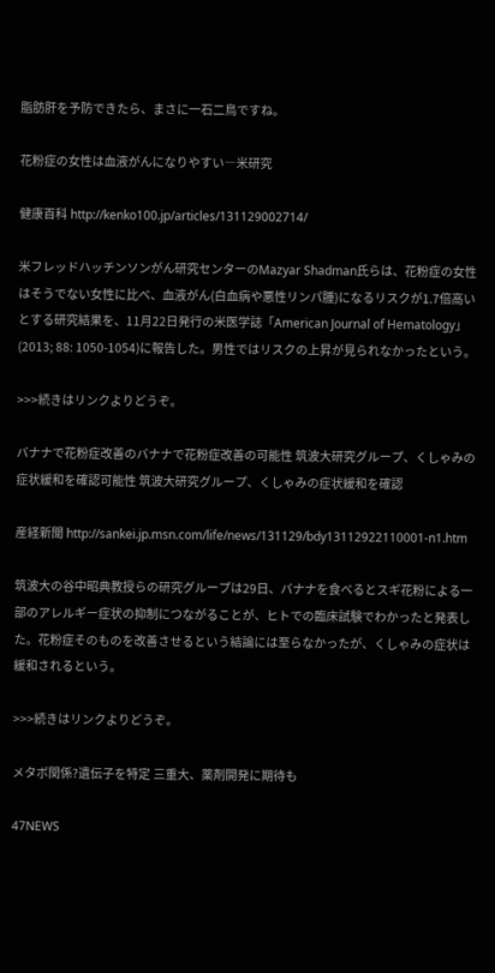脂肪肝を予防できたら、まさに一石二鳥ですね。

花粉症の女性は血液がんになりやすい―米研究

健康百科 http://kenko100.jp/articles/131129002714/

米フレッドハッチンソンがん研究センターのMazyar Shadman氏らは、花粉症の女性はそうでない女性に比べ、血液がん(白血病や悪性リンパ腫)になるリスクが1.7倍高いとする研究結果を、11月22日発行の米医学誌「American Journal of Hematology」(2013; 88: 1050-1054)に報告した。男性ではリスクの上昇が見られなかったという。

>>>続きはリンクよりどうぞ。

バナナで花粉症改善のバナナで花粉症改善の可能性 筑波大研究グループ、くしゃみの症状緩和を確認可能性 筑波大研究グループ、くしゃみの症状緩和を確認

産経新聞 http://sankei.jp.msn.com/life/news/131129/bdy13112922110001-n1.htm

筑波大の谷中昭典教授らの研究グループは29日、バナナを食べるとスギ花粉による一部のアレルギー症状の抑制につながることが、ヒトでの臨床試験でわかったと発表した。花粉症そのものを改善させるという結論には至らなかったが、くしゃみの症状は緩和されるという。

>>>続きはリンクよりどうぞ。

メタボ関係?遺伝子を特定 三重大、薬剤開発に期待も

47NEWS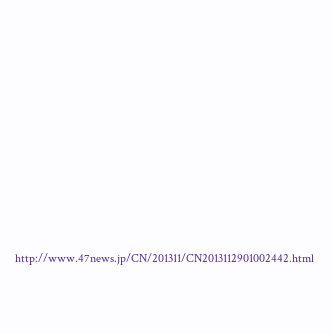http://www.47news.jp/CN/201311/CN2013112901002442.html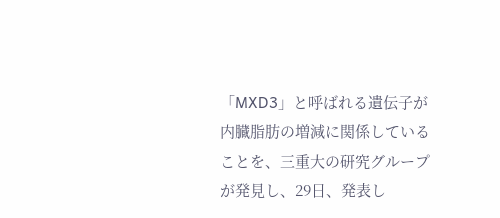「MXD3」と呼ばれる遺伝子が内臓脂肪の増減に関係していることを、三重大の研究グループが発見し、29日、発表し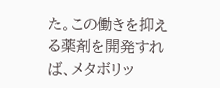た。この働きを抑える薬剤を開発すれば、メタボリッ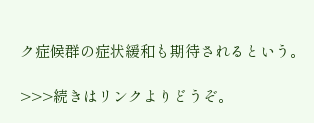ク症候群の症状緩和も期待されるという。

>>>続きはリンクよりどうぞ。